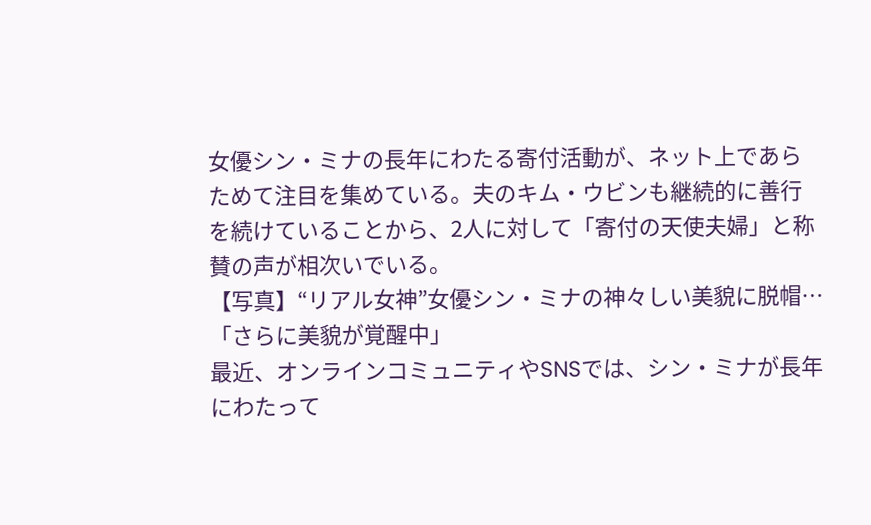女優シン・ミナの長年にわたる寄付活動が、ネット上であらためて注目を集めている。夫のキム・ウビンも継続的に善行を続けていることから、2人に対して「寄付の天使夫婦」と称賛の声が相次いでいる。
【写真】“リアル女神”女優シン・ミナの神々しい美貌に脱帽…「さらに美貌が覚醒中」
最近、オンラインコミュニティやSNSでは、シン・ミナが長年にわたって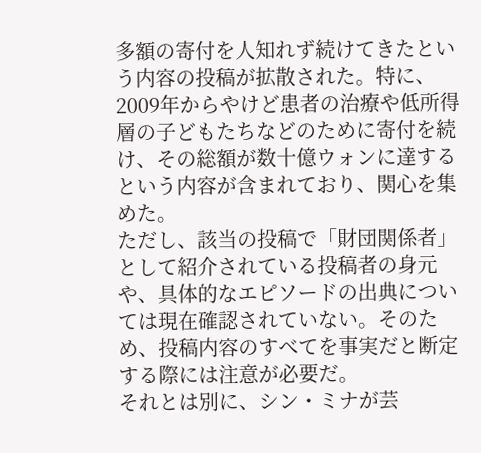多額の寄付を人知れず続けてきたという内容の投稿が拡散された。特に、2009年からやけど患者の治療や低所得層の子どもたちなどのために寄付を続け、その総額が数十億ウォンに達するという内容が含まれており、関心を集めた。
ただし、該当の投稿で「財団関係者」として紹介されている投稿者の身元や、具体的なエピソードの出典については現在確認されていない。そのため、投稿内容のすべてを事実だと断定する際には注意が必要だ。
それとは別に、シン・ミナが芸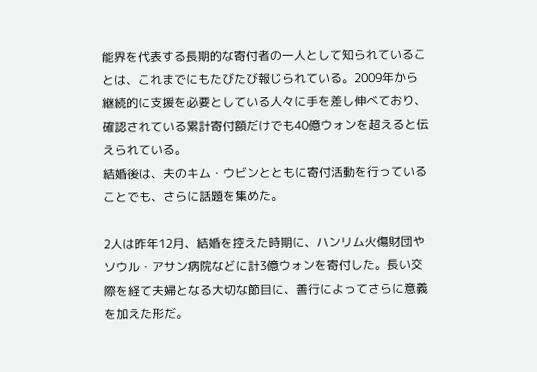能界を代表する長期的な寄付者の一人として知られていることは、これまでにもたびたび報じられている。2009年から継続的に支援を必要としている人々に手を差し伸べており、確認されている累計寄付額だけでも40億ウォンを超えると伝えられている。
結婚後は、夫のキム・ウビンとともに寄付活動を行っていることでも、さらに話題を集めた。

2人は昨年12月、結婚を控えた時期に、ハンリム火傷財団やソウル・アサン病院などに計3億ウォンを寄付した。長い交際を経て夫婦となる大切な節目に、善行によってさらに意義を加えた形だ。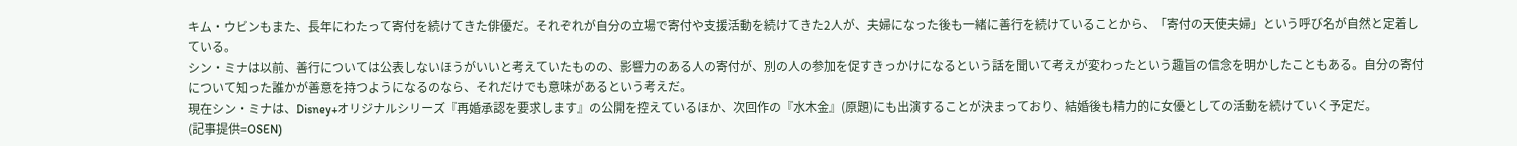キム・ウビンもまた、長年にわたって寄付を続けてきた俳優だ。それぞれが自分の立場で寄付や支援活動を続けてきた2人が、夫婦になった後も一緒に善行を続けていることから、「寄付の天使夫婦」という呼び名が自然と定着している。
シン・ミナは以前、善行については公表しないほうがいいと考えていたものの、影響力のある人の寄付が、別の人の参加を促すきっかけになるという話を聞いて考えが変わったという趣旨の信念を明かしたこともある。自分の寄付について知った誰かが善意を持つようになるのなら、それだけでも意味があるという考えだ。
現在シン・ミナは、Disney+オリジナルシリーズ『再婚承認を要求します』の公開を控えているほか、次回作の『水木金』(原題)にも出演することが決まっており、結婚後も精力的に女優としての活動を続けていく予定だ。
(記事提供=OSEN)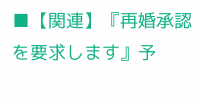■【関連】『再婚承認を要求します』予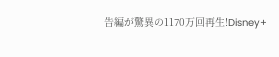告編が驚異の1170万回再生!Disney+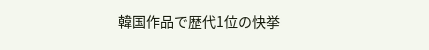韓国作品で歴代1位の快挙